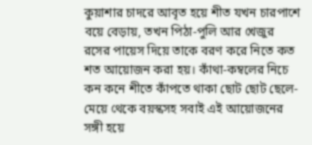কুয়াশার চাদরে আবৃত হয়ে শীত যখন চারপাশে বয়ে বেড়ায়, তখন পিঠা-পুলি আর খেজুর রসের পায়েস দিয়ে তাকে বরণ করে নিতে কত শত আয়োজন করা হয়। কাঁথা-কম্বলের নিচে কন কনে শীতে কাঁপতে থাকা ছোট ছোট ছেলে-মেয়ে থেকে বয়স্কসহ সবাই এই আয়োজনের সঙ্গী হয়ে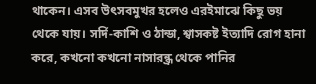থাকেন। এসব উৎসবমুখর হলেও এরইমাঝে কিছু ভয় থেকে যায়। সর্দি-কাশি ও ঠান্ডা, শ্বাসকষ্ট ইত্যাদি রোগ হানা করে, কখনো কখনো নাসারন্ধ্র থেকে পানির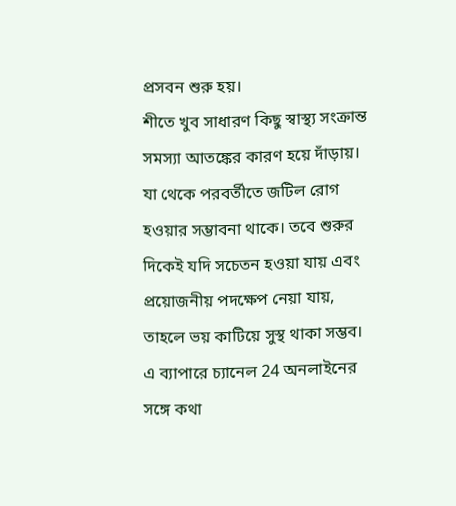প্রসবন শুরু হয়।
শীতে খুব সাধারণ কিছু স্বাস্থ্য সংক্রান্ত সমস্যা আতঙ্কের কারণ হয়ে দাঁড়ায়। যা থেকে পরবর্তীতে জটিল রোগ হওয়ার সম্ভাবনা থাকে। তবে শুরুর দিকেই যদি সচেতন হওয়া যায় এবং প্রয়োজনীয় পদক্ষেপ নেয়া যায়, তাহলে ভয় কাটিয়ে সুস্থ থাকা সম্ভব।
এ ব্যাপারে চ্যানেল 24 অনলাইনের সঙ্গে কথা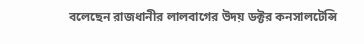বলেছেন রাজধানীর লালবাগের উদয় ডক্টর কনসালটেন্সি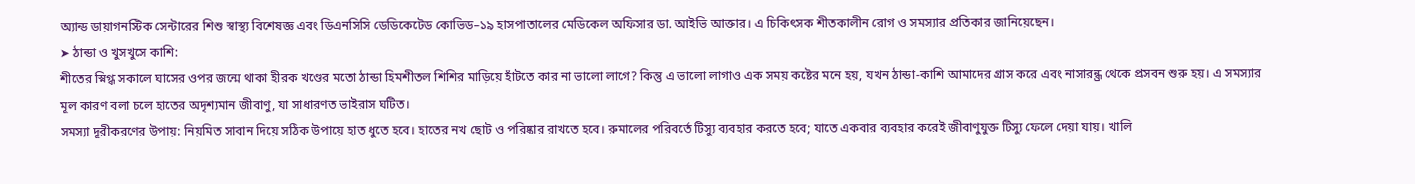অ্যান্ড ডায়াগনস্টিক সেন্টারের শিশু স্বাস্থ্য বিশেষজ্ঞ এবং ডিএনসিসি ডেডিকেটেড কোভিড–১৯ হাসপাতালের মেডিকেল অফিসার ডা. আইভি আক্তার। এ চিকিৎসক শীতকালীন রোগ ও সমস্যার প্রতিকার জানিয়েছেন।
➤ ঠান্ডা ও খুসখুসে কাশি:
শীতের স্নিগ্ধ সকালে ঘাসের ওপর জন্মে থাকা হীরক খণ্ডের মতো ঠান্ডা হিমশীতল শিশির মাড়িয়ে হাঁটতে কার না ভালো লাগে? কিন্তু এ ভালো লাগাও এক সময় কষ্টের মনে হয়, যখন ঠান্ডা-কাশি আমাদের গ্রাস করে এবং নাসারন্ধ্র থেকে প্রসবন শুরু হয়। এ সমস্যার মূল কারণ বলা চলে হাতের অদৃশ্যমান জীবাণু, যা সাধারণত ভাইরাস ঘটিত।
সমস্যা দূরীকরণের উপায়: নিয়মিত সাবান দিয়ে সঠিক উপায়ে হাত ধুতে হবে। হাতের নখ ছোট ও পরিষ্কার রাখতে হবে। রুমালের পরিবর্তে টিস্যু ব্যবহার করতে হবে; যাতে একবার ব্যবহার করেই জীবাণুযুক্ত টিস্যু ফেলে দেয়া যায়। খালি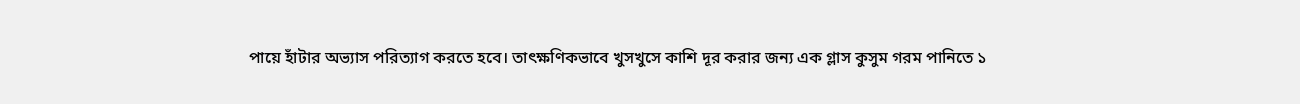পায়ে হাঁটার অভ্যাস পরিত্যাগ করতে হবে। তাৎক্ষণিকভাবে খুসখুসে কাশি দূর করার জন্য এক গ্লাস কুসুম গরম পানিতে ১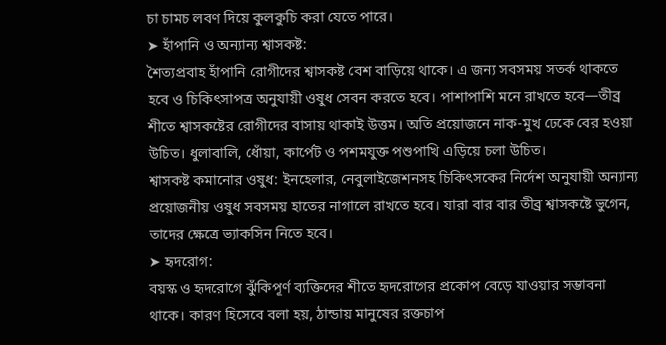চা চামচ লবণ দিয়ে কুলকুচি করা যেতে পারে।
➤ হাঁপানি ও অন্যান্য শ্বাসকষ্ট:
শৈত্যপ্রবাহ হাঁপানি রোগীদের শ্বাসকষ্ট বেশ বাড়িয়ে থাকে। এ জন্য সবসময় সতর্ক থাকতে হবে ও চিকিৎসাপত্র অনুযায়ী ওষুধ সেবন করতে হবে। পাশাপাশি মনে রাখতে হবে―তীব্র শীতে শ্বাসকষ্টের রোগীদের বাসায় থাকাই উত্তম। অতি প্রয়োজনে নাক-মুখ ঢেকে বের হওয়া উচিত। ধুলাবালি, ধোঁয়া, কার্পেট ও পশমযুক্ত পশুপাখি এড়িয়ে চলা উচিত।
শ্বাসকষ্ট কমানোর ওষুধ: ইনহেলার, নেবুলাইজেশনসহ চিকিৎসকের নির্দেশ অনুযায়ী অন্যান্য প্রয়োজনীয় ওষুধ সবসময় হাতের নাগালে রাখতে হবে। যারা বার বার তীব্র শ্বাসকষ্টে ভুগেন, তাদের ক্ষেত্রে ভ্যাকসিন নিতে হবে।
➤ হৃদরোগ:
বয়স্ক ও হৃদরোগে ঝুঁকিপূর্ণ ব্যক্তিদের শীতে হৃদরোগের প্রকোপ বেড়ে যাওয়ার সম্ভাবনা থাকে। কারণ হিসেবে বলা হয়, ঠান্ডায় মানুষের রক্তচাপ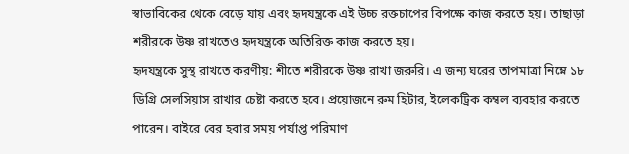স্বাভাবিকের থেকে বেড়ে যায় এবং হৃদযন্ত্রকে এই উচ্চ রক্তচাপের বিপক্ষে কাজ করতে হয়। তাছাড়া শরীরকে উষ্ণ রাখতেও হৃদযন্ত্রকে অতিরিক্ত কাজ করতে হয়।
হৃদযন্ত্রকে সুস্থ রাখতে করণীয়: শীতে শরীরকে উষ্ণ রাখা জরুরি। এ জন্য ঘরের তাপমাত্রা নিম্নে ১৮ ডিগ্রি সেলসিয়াস রাখার চেষ্টা করতে হবে। প্রয়োজনে রুম হিটার, ইলেকট্রিক কম্বল ব্যবহার করতে পারেন। বাইরে বের হবার সময় পর্যাপ্ত পরিমাণ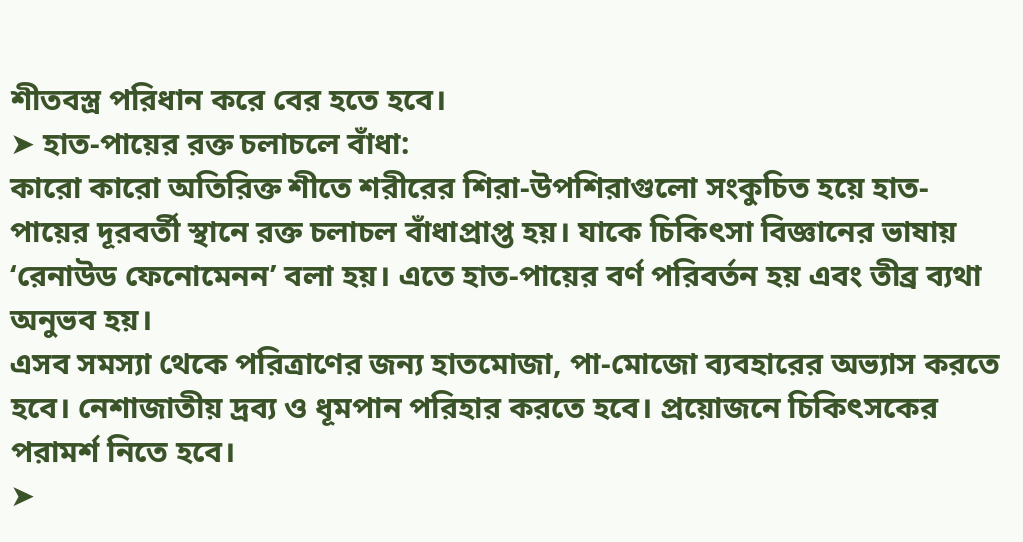শীতবস্ত্র পরিধান করে বের হতে হবে।
➤ হাত-পায়ের রক্ত চলাচলে বাঁধা:
কারো কারো অতিরিক্ত শীতে শরীরের শিরা-উপশিরাগুলো সংকুচিত হয়ে হাত-পায়ের দূরবর্তী স্থানে রক্ত চলাচল বাঁধাপ্রাপ্ত হয়। যাকে চিকিৎসা বিজ্ঞানের ভাষায় ‘রেনাউড ফেনোমেনন’ বলা হয়। এতে হাত-পায়ের বর্ণ পরিবর্তন হয় এবং তীব্র ব্যথা অনুভব হয়।
এসব সমস্যা থেকে পরিত্রাণের জন্য হাতমোজা, পা-মোজো ব্যবহারের অভ্যাস করতে হবে। নেশাজাতীয় দ্রব্য ও ধূমপান পরিহার করতে হবে। প্রয়োজনে চিকিৎসকের পরামর্শ নিতে হবে।
➤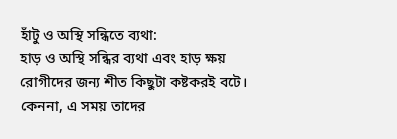হাঁটু ও অস্থি সন্ধিতে ব্যথা:
হাড় ও অস্থি সন্ধির ব্যথা এবং হাড় ক্ষয় রোগীদের জন্য শীত কিছুটা কষ্টকরই বটে। কেননা, এ সময় তাদের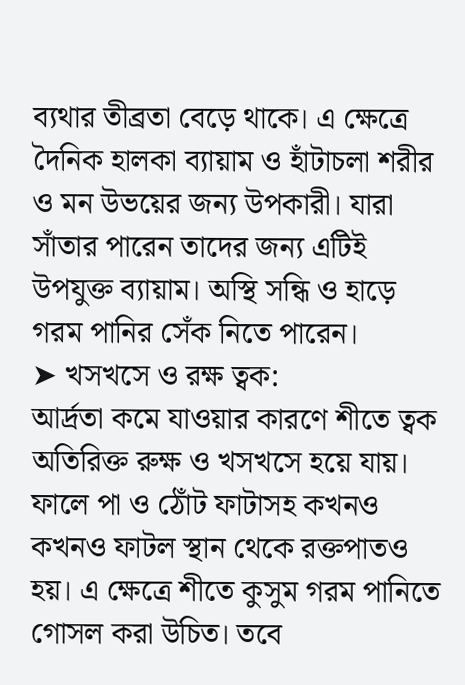ব্যথার তীব্রতা বেড়ে থাকে। এ ক্ষেত্রে দৈনিক হালকা ব্যায়াম ও হাঁটাচলা শরীর ও মন উভয়ের জন্য উপকারী। যারা সাঁতার পারেন তাদের জন্য এটিই উপযুক্ত ব্যায়াম। অস্থি সন্ধি ও হাড়ে গরম পানির সেঁক নিতে পারেন।
➤ খসখসে ও রক্ষ ত্বক:
আর্দ্রতা কমে যাওয়ার কারণে শীতে ত্বক অতিরিক্ত রুক্ষ ও খসখসে হয়ে যায়। ফালে পা ও ঠোঁট ফাটাসহ কখনও কখনও ফাটল স্থান থেকে রক্তপাতও হয়। এ ক্ষেত্রে শীতে কুসুম গরম পানিতে গোসল করা উচিত। তবে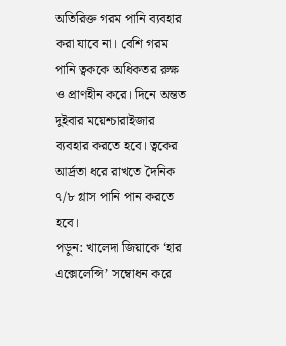অতিরিক্ত গরম পানি ব্যবহার করা যাবে না। বেশি গরম পানি ত্বককে অধিকতর রুক্ষ ও প্রাণহীন করে। দিনে অন্তত দুইবার ময়েশ্চারাইজার ব্যবহার করতে হবে। ত্বকের আর্দ্রতা ধরে রাখতে দৈনিক ৭/৮ গ্লাস পানি পান করতে হবে।
পড়ুন: খালেদা জিয়াকে ‘হার এক্সেলেন্সি’ সম্বোধন করে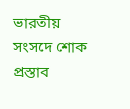ভারতীয় সংসদে শোক প্রস্তাব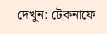দেখুন: টেকনাফে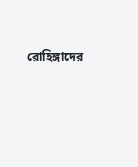রোহিঙ্গাদের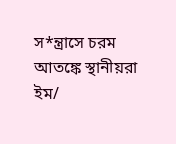স*ন্ত্রাসে চরম আতঙ্কে স্থানীয়রা
ইম/